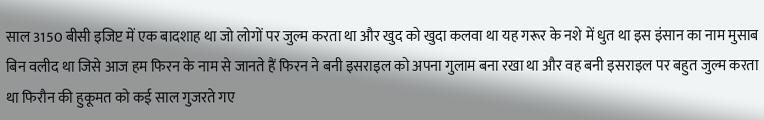साल 3150 बीसी इजिप्ट में एक बादशाह था जो लोगों पर जुल्म करता था और खुद को खुदा कलवा था यह गरूर के नशे में धुत था इस इंसान का नाम मुसाब बिन वलीद था जिसे आज हम फिरन के नाम से जानते हैं फिरन ने बनी इसराइल को अपना गुलाम बना रखा था और वह बनी इसराइल पर बहुत जुल्म करता था फिरौन की हुकूमत को कई साल गुजरते गए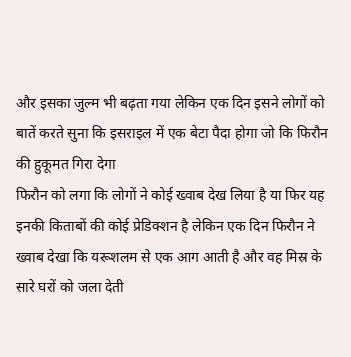और इसका जुल्म भी बढ़ता गया लेकिन एक दिन इसने लोगों को बातें करते सुना कि इसराइल में एक बेटा पैदा होगा जो कि फिरौन की हुकूमत गिरा देगा
फिरौन को लगा कि लोगों ने कोई ख्वाब देख लिया है या फिर यह इनकी किताबों की कोई प्रेडिक्शन है लेकिन एक दिन फिरौन ने ख्वाब देखा कि यरूशलम से एक आग आती है और वह मिस्र के सारे घरों को जला देती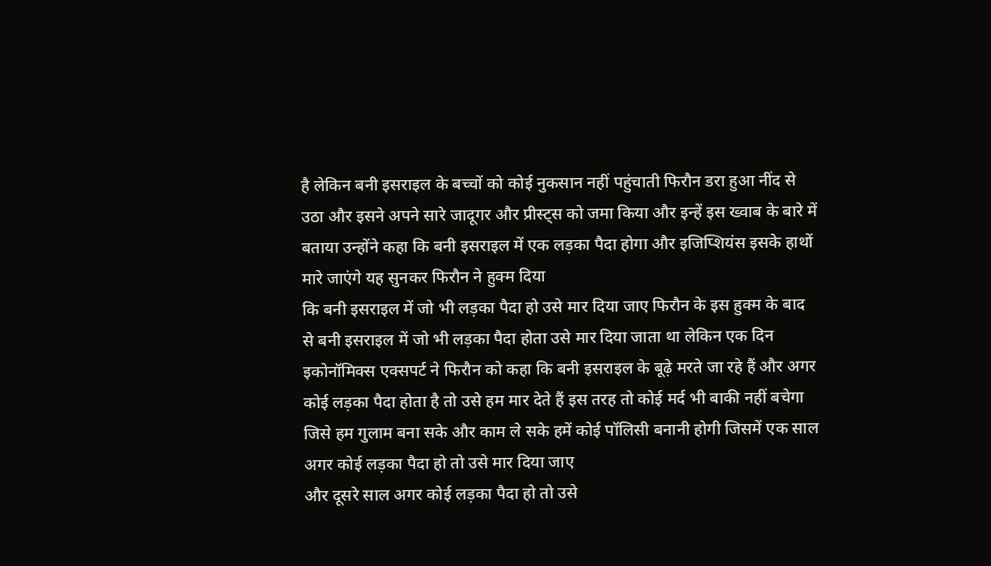है लेकिन बनी इसराइल के बच्चों को कोई नुकसान नहीं पहुंचाती फिरौन डरा हुआ नींद से उठा और इसने अपने सारे जादूगर और प्रीस्ट्स को जमा किया और इन्हें इस ख्वाब के बारे में बताया उन्होंने कहा कि बनी इसराइल में एक लड़का पैदा होगा और इजिप्शियंस इसके हाथों मारे जाएंगे यह सुनकर फिरौन ने हुक्म दिया
कि बनी इसराइल में जो भी लड़का पैदा हो उसे मार दिया जाए फिरौन के इस हुक्म के बाद से बनी इसराइल में जो भी लड़का पैदा होता उसे मार दिया जाता था लेकिन एक दिन इकोनॉमिक्स एक्सपर्ट ने फिरौन को कहा कि बनी इसराइल के बूढ़े मरते जा रहे हैं और अगर कोई लड़का पैदा होता है तो उसे हम मार देते हैं इस तरह तो कोई मर्द भी बाकी नहीं बचेगा जिसे हम गुलाम बना सके और काम ले सके हमें कोई पॉलिसी बनानी होगी जिसमें एक साल अगर कोई लड़का पैदा हो तो उसे मार दिया जाए
और दूसरे साल अगर कोई लड़का पैदा हो तो उसे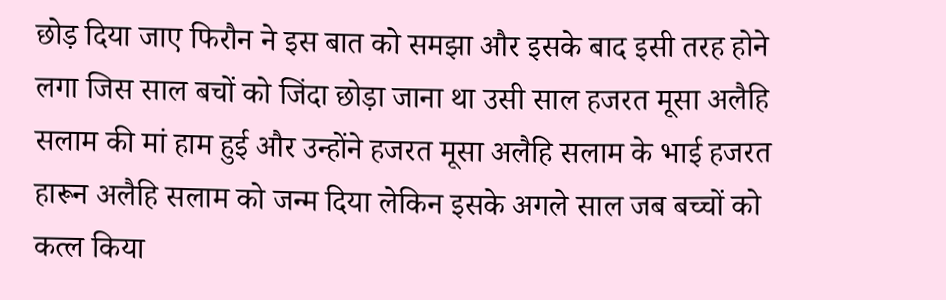छोड़ दिया जाए फिरौन ने इस बात को समझा और इसके बाद इसी तरह होने लगा जिस साल बचों को जिंदा छोड़ा जाना था उसी साल हजरत मूसा अलैहि सलाम की मां हाम हुई और उन्होंने हजरत मूसा अलैहि सलाम के भाई हजरत हारून अलैहि सलाम को जन्म दिया लेकिन इसके अगले साल जब बच्चों को कत्ल किया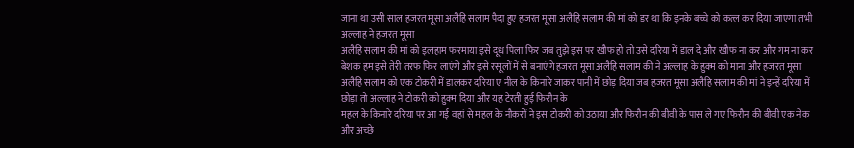जाना था उसी साल हजरत मूसा अलैहि सलाम पैदा हुए हजरत मूसा अलैहि सलाम की मां को डर था कि इनके बच्चे को कत्ल कर दिया जाएगा तभी अल्लाह ने हजरत मूसा
अलैहि सलाम की मां को इलहाम फरमाया इसे दूध पिला फिर जब तुझे इस पर खौफ हो तो उसे दरिया में डाल दे और खौफ ना कर और गम ना कर बेशक हम इसे तेरी तरफ फिर लाएंगे और इसे रसूलों में से बनाएंगे हजरत मूसा अलैहि सलाम की ने अल्लाह के हुक्म को माना और हजरत मूसा अलैहि सलाम को एक टोकरी में डालकर दरिया ए नील के किनारे जाकर पानी में छोड़ दिया जब हजरत मूसा अलैहि सलाम की मां ने इन्हें दरिया में छोड़ा तो अल्लाह ने टोकरी को हुक्म दिया और यह टेरती हुई फिरौन के
महल के किनारे दरिया पर आ गई वहां से महल के नौकरों ने इस टोकरी को उठाया और फिरौन की बीवी के पास ले गए फिरौन की बीवी एक नेक और अच्छे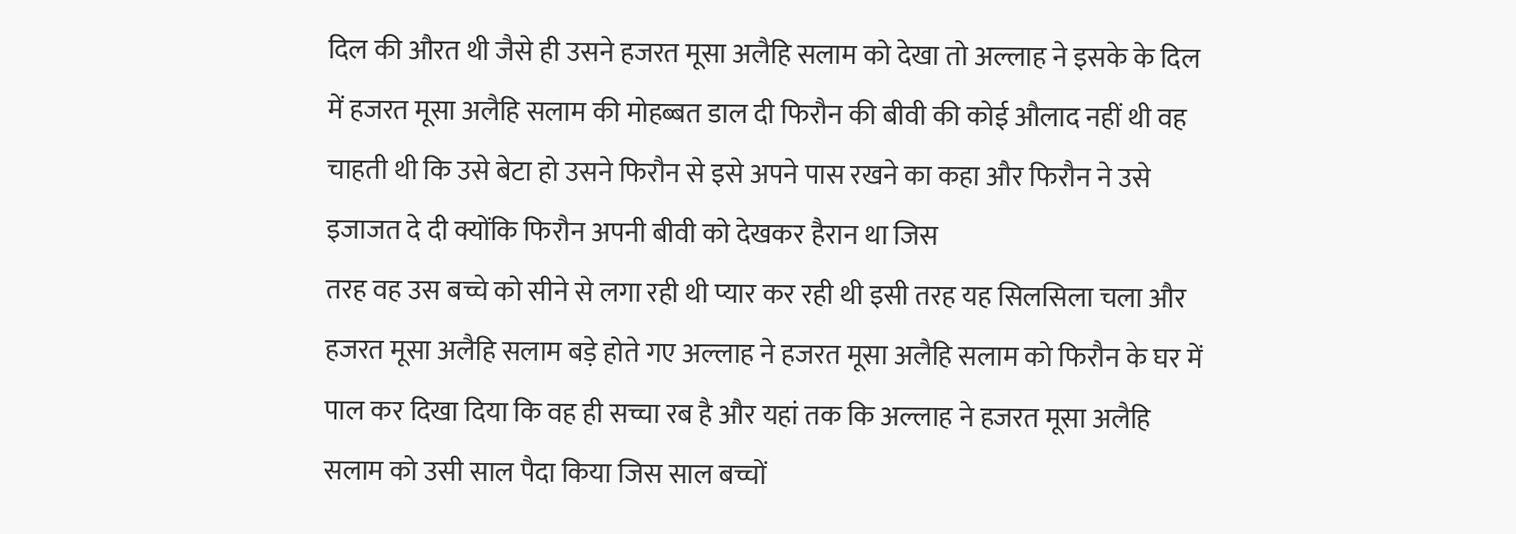दिल की औरत थी जैसे ही उसने हजरत मूसा अलैहि सलाम को देखा तो अल्लाह ने इसके के दिल में हजरत मूसा अलैहि सलाम की मोहब्बत डाल दी फिरौन की बीवी की कोई औलाद नहीं थी वह चाहती थी कि उसे बेटा हो उसने फिरौन से इसे अपने पास रखने का कहा और फिरौन ने उसे इजाजत दे दी क्योंकि फिरौन अपनी बीवी को देखकर हैरान था जिस
तरह वह उस बच्चे को सीने से लगा रही थी प्यार कर रही थी इसी तरह यह सिलसिला चला और हजरत मूसा अलैहि सलाम बड़े होते गए अल्लाह ने हजरत मूसा अलैहि सलाम को फिरौन के घर में पाल कर दिखा दिया कि वह ही सच्चा रब है और यहां तक कि अल्लाह ने हजरत मूसा अलैहि सलाम को उसी साल पैदा किया जिस साल बच्चों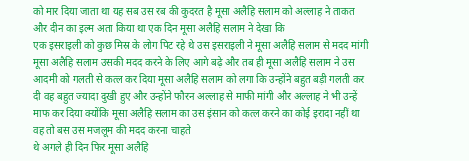को मार दिया जाता था यह सब उस रब की कुदरत है मूसा अलैहि सलाम को अल्लाह ने ताकत और दीन का इल्म अता किया था एक दिन मूसा अलैहि सलाम ने देखा कि
एक इसराइली को कुछ मिस्र के लोग पिट रहे थे उस इसराइली ने मूसा अलैहि सलाम से मदद मांगी मूसा अलैहि सलाम उसकी मदद करने के लिए आगे बढ़े और तब ही मूसा अलैहि सलाम ने उस आदमी को गलती से कत्ल कर दिया मूसा अलैहि सलाम को लगा कि उन्होंने बहुत बड़ी गलती कर दी वह बहुत ज्यादा दुखी हुए और उन्होंने फौरन अल्लाह से माफी मांगी और अल्लाह ने भी उन्हें माफ कर दिया क्योंकि मूसा अलैहि सलाम का उस इंसान को कत्ल करने का कोई इरादा नहीं था वह तो बस उस मजलूम की मदद करना चाहते
थे अगले ही दिन फिर मूसा अलैहि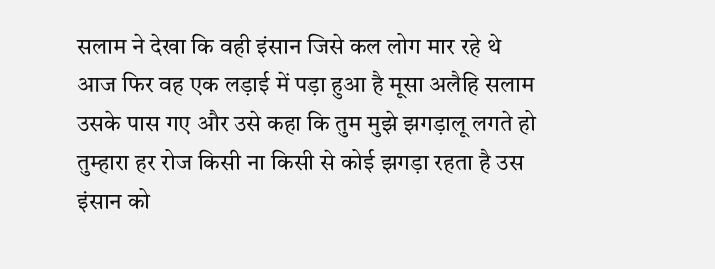सलाम ने देखा कि वही इंसान जिसे कल लोग मार रहे थे आज फिर वह एक लड़ाई में पड़ा हुआ है मूसा अलैहि सलाम उसके पास गए और उसे कहा कि तुम मुझे झगड़ालू लगते हो तुम्हारा हर रोज किसी ना किसी से कोई झगड़ा रहता है उस इंसान को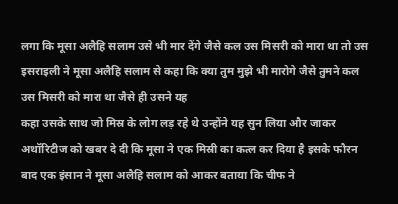लगा कि मूसा अलैहि सलाम उसे भी मार देंगे जैसे कल उस मिसरी को मारा था तो उस इसराइली ने मूसा अलैहि सलाम से कहा कि क्या तुम मुझे भी मारोगे जैसे तुमने कल उस मिसरी को मारा था जैसे ही उसने यह
कहा उसके साथ जो मिस्र के लोग लड़ रहे थे उन्होंने यह सुन लिया और जाकर अथॉरिटीज को खबर दे दी कि मूसा ने एक मिस्री का कत्ल कर दिया है इसके फौरन बाद एक इंसान ने मूसा अलैहि सलाम को आकर बताया कि चीफ ने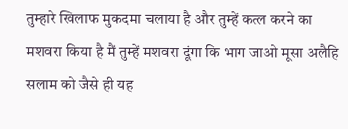तुम्हारे खिलाफ मुकदमा चलाया है और तुम्हें कत्ल करने का मशवरा किया है मैं तुम्हें मशवरा दूंगा कि भाग जाओ मूसा अलैहि सलाम को जैसे ही यह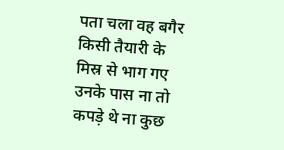पता चला वह बगैर किसी तैयारी के मिस्र से भाग गए उनके पास ना तो कपड़े थे ना कुछ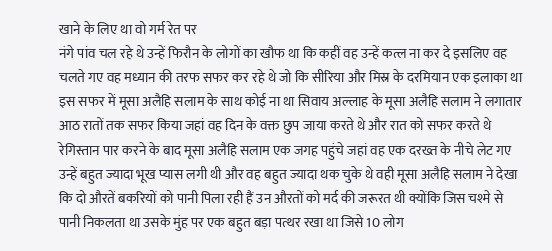खाने के लिए था वो गर्म रेत पर
नंगे पांव चल रहे थे उन्हें फिरौन के लोगों का खौफ था कि कहीं वह उन्हें कत्ल ना कर दे इसलिए वह चलते गए वह मध्यान की तरफ सफर कर रहे थे जो कि सीरिया और मिस्र के दरमियान एक इलाका था इस सफर में मूसा अलैहि सलाम के साथ कोई ना था सिवाय अल्लाह के मूसा अलैहि सलाम ने लगातार आठ रातों तक सफर किया जहां वह दिन के वक्त छुप जाया करते थे और रात को सफर करते थे रेगिस्तान पार करने के बाद मूसा अलैहि सलाम एक जगह पहुंचे जहां वह एक दरख्त के नीचे लेट गए
उन्हें बहुत ज्यादा भूख प्यास लगी थी और वह बहुत ज्यादा थक चुके थे वही मूसा अलैहि सलाम ने देखा कि दो औरतें बकरियों को पानी पिला रही हैं उन औरतों को मर्द की जरूरत थी क्योंकि जिस चश्मे से पानी निकलता था उसके मुंह पर एक बहुत बड़ा पत्थर रखा था जिसे 10 लोग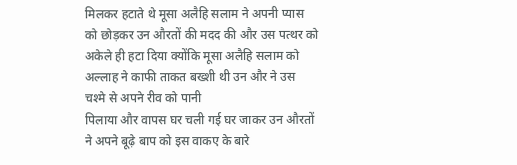मिलकर हटाते थे मूसा अलैहि सलाम ने अपनी प्यास को छोड़कर उन औरतों की मदद की और उस पत्थर को अकेले ही हटा दिया क्योंकि मूसा अलैहि सलाम को अल्लाह ने काफी ताकत बख्शी थी उन और ने उस चश्मे से अपने रीव को पानी
पिलाया और वापस घर चली गई घर जाकर उन औरतों ने अपने बूढ़े बाप को इस वाकए के बारे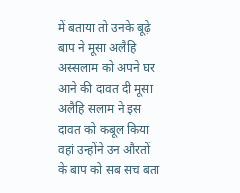में बताया तो उनके बूढ़े बाप ने मूसा अलैहि अस्सलाम को अपने घर आने की दावत दी मूसा अलैहि सलाम ने इस दावत को कबूल किया वहां उन्होंने उन औरतों के बाप को सब सच बता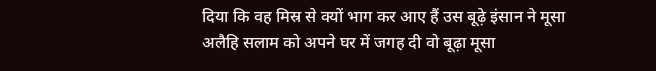दिया कि वह मिस्र से क्यों भाग कर आए हैं उस बूढ़े इंसान ने मूसा अलैहि सलाम को अपने घर में जगह दी वो बूढ़ा मूसा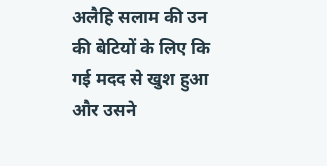अलैहि सलाम की उन की बेटियों के लिए कि गई मदद से खुश हुआ और उसने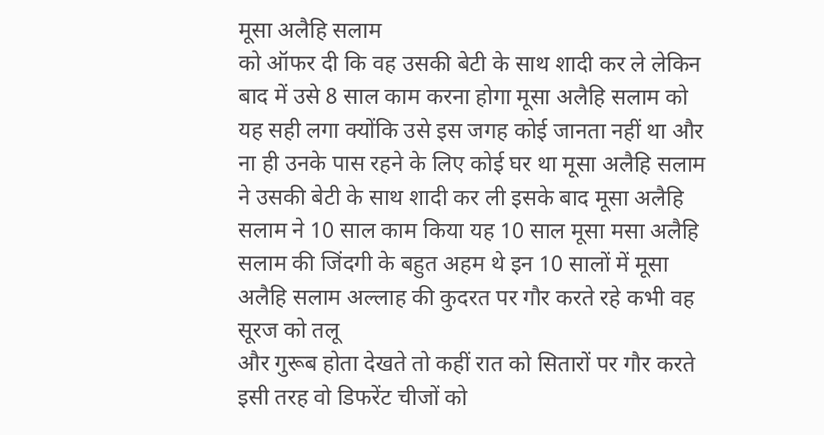मूसा अलैहि सलाम
को ऑफर दी कि वह उसकी बेटी के साथ शादी कर ले लेकिन बाद में उसे 8 साल काम करना होगा मूसा अलैहि सलाम को यह सही लगा क्योंकि उसे इस जगह कोई जानता नहीं था और ना ही उनके पास रहने के लिए कोई घर था मूसा अलैहि सलाम ने उसकी बेटी के साथ शादी कर ली इसके बाद मूसा अलैहि सलाम ने 10 साल काम किया यह 10 साल मूसा मसा अलैहि सलाम की जिंदगी के बहुत अहम थे इन 10 सालों में मूसा अलैहि सलाम अल्लाह की कुदरत पर गौर करते रहे कभी वह सूरज को तलू
और गुरूब होता देखते तो कहीं रात को सितारों पर गौर करते इसी तरह वो डिफरेंट चीजों को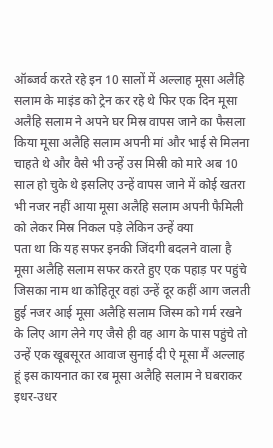ऑब्जर्व करते रहे इन 10 सालों में अल्लाह मूसा अलैहि सलाम के माइंड को ट्रेन कर रहे थे फिर एक दिन मूसा अलैहि सलाम ने अपने घर मिस्र वापस जाने का फैसला किया मूसा अलैहि सलाम अपनी मां और भाई से मिलना चाहते थे और वैसे भी उन्हें उस मिस्री को मारे अब 10 साल हो चुके थे इसलिए उन्हें वापस जाने में कोई खतरा भी नजर नहीं आया मूसा अलैहि सलाम अपनी फैमिली को लेकर मिस्र निकल पड़े लेकिन उन्हें क्या
पता था कि यह सफर इनकी जिंदगी बदलने वाला है मूसा अलैहि सलाम सफर करते हुए एक पहाड़ पर पहुंचे जिसका नाम था कोहितूर वहां उन्हें दूर कहीं आग जलती हुई नजर आई मूसा अलैहि सलाम जिस्म को गर्म रखने के लिए आग लेने गए जैसे ही वह आग के पास पहुंचे तो उन्हें एक खूबसूरत आवाज सुनाई दी ऐ मूसा मैं अल्लाह हूं इस कायनात का रब मूसा अलैहि सलाम ने घबराकर इधर-उधर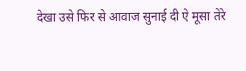देखा उसे फिर से आवाज सुनाई दी ऐ मूसा तेरे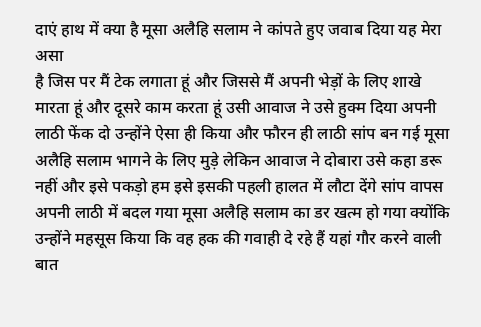दाएं हाथ में क्या है मूसा अलैहि सलाम ने कांपते हुए जवाब दिया यह मेरा असा
है जिस पर मैं टेक लगाता हूं और जिससे मैं अपनी भेड़ों के लिए शाखे मारता हूं और दूसरे काम करता हूं उसी आवाज ने उसे हुक्म दिया अपनी लाठी फेंक दो उन्होंने ऐसा ही किया और फौरन ही लाठी सांप बन गई मूसा अलैहि सलाम भागने के लिए मुड़े लेकिन आवाज ने दोबारा उसे कहा डरू नहीं और इसे पकड़ो हम इसे इसकी पहली हालत में लौटा देंगे सांप वापस अपनी लाठी में बदल गया मूसा अलैहि सलाम का डर खत्म हो गया क्योंकि उन्होंने महसूस किया कि वह हक की गवाही दे रहे हैं यहां गौर करने वाली
बात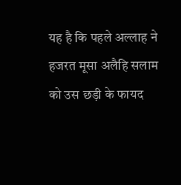यह है कि पहले अल्लाह ने हजरत मूसा अलैहि सलाम को उस छड़ी के फायद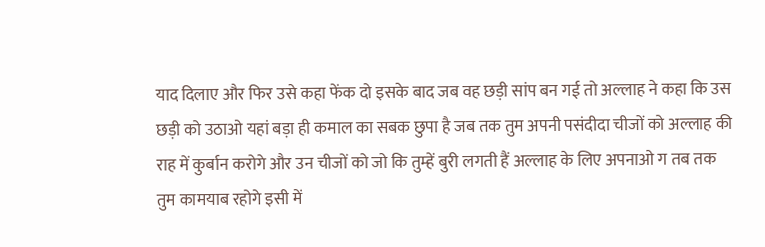याद दिलाए और फिर उसे कहा फेंक दो इसके बाद जब वह छड़ी सांप बन गई तो अल्लाह ने कहा कि उस छड़ी को उठाओ यहां बड़ा ही कमाल का सबक छुपा है जब तक तुम अपनी पसंदीदा चीजों को अल्लाह की राह में कुर्बान करोगे और उन चीजों को जो कि तुम्हें बुरी लगती हैं अल्लाह के लिए अपनाओ ग तब तक तुम कामयाब रहोगे इसी में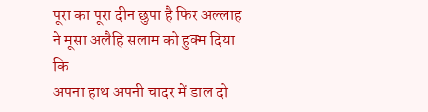पूरा का पूरा दीन छुपा है फिर अल्लाह ने मूसा अलैहि सलाम को हुक्म दिया कि
अपना हाथ अपनी चादर में डाल दो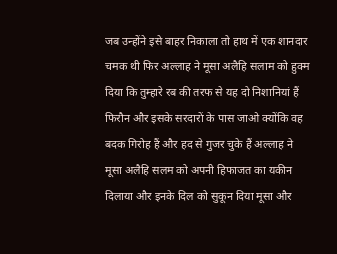जब उन्होंने इसे बाहर निकाला तो हाथ में एक शानदार चमक थी फिर अल्लाह ने मूसा अलैहि सलाम को हुक्म दिया कि तुम्हारे रब की तरफ से यह दो निशानियां हैं फिरौन और इसके सरदारों के पास जाओ क्योंकि वह बदक गिरोह हैं और हद से गुजर चुके हैं अल्लाह ने मूसा अलैहि सलम को अपनी हिफाजत का यकीन दिलाया और इनके दिल को सुकून दिया मूसा और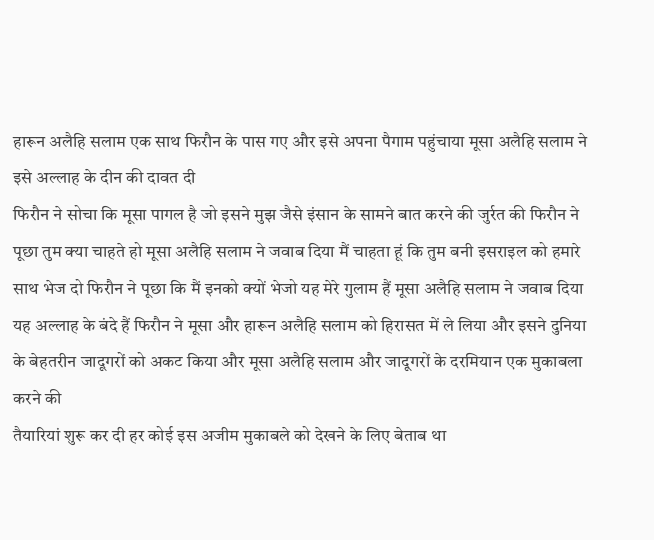हारून अलैहि सलाम एक साथ फिरौन के पास गए और इसे अपना पैगाम पहुंचाया मूसा अलैहि सलाम ने इसे अल्लाह के दीन की दावत दी
फिरौन ने सोचा कि मूसा पागल है जो इसने मुझ जैसे इंसान के सामने बात करने की जुर्रत की फिरौन ने पूछा तुम क्या चाहते हो मूसा अलैहि सलाम ने जवाब दिया मैं चाहता हूं कि तुम बनी इसराइल को हमारे साथ भेज दो फिरौन ने पूछा कि मैं इनको क्यों भेजो यह मेरे गुलाम हैं मूसा अलैहि सलाम ने जवाब दिया यह अल्लाह के बंदे हैं फिरौन ने मूसा और हारून अलैहि सलाम को हिरासत में ले लिया और इसने दुनिया के बेहतरीन जादूगरों को अकट किया और मूसा अलैहि सलाम और जादूगरों के दरमियान एक मुकाबला करने की
तैयारियां शुरू कर दी हर कोई इस अजीम मुकाबले को देखने के लिए बेताब था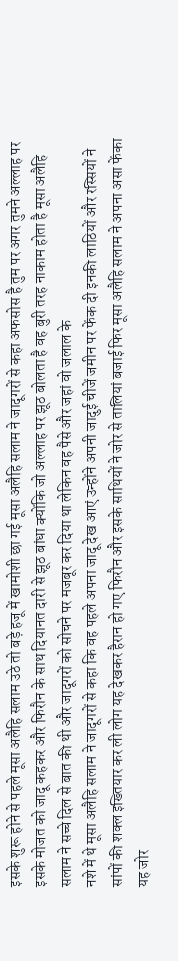इसके शुरू होने से पहले मूसा अलैहि सलाम उठे तो बड़े हजू में खामोशी छा गई मूसा अलैहि सलाम ने जादूगरों से कहा अफसोस है तुम पर अगर तुमने अल्लाह पर इसके मोजत को जादू कहकर और फिरौन के साथ दियानत दारी से झूठ बांधा क्योंकि जो अल्लाह पर झूठ बोलता है वह बुरी तरह नाकाम होता है मूसा अलैहि सलाम ने सच्चे दिल से बात की थी और जादूगरों को सोचने पर मजबूर कर दिया था लेकिन वह पैसे और जहां वो जलाल के
नशे में थे मूसा अलैहि सलाम ने जादूगरों से कहा कि वह पहले अपना जादू देख आएं उन्होंने अपनी जादुई चीजें जमीन पर फेंक दी इनकी लाठियों और रस्सियों ने सांपों की शक्ल इख्तियार कर ली लोग यह देखकर हैरान हो गए फिरौन और इसके साथियों ने जोर से तालियां बजाई फिर मूसा अलैहि सलाम ने अपना असा फेंका यह जोर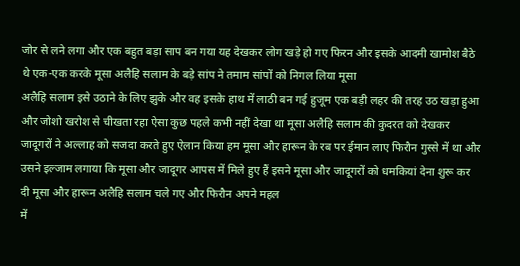जोर से लने लगा और एक बहुत बड़ा साप बन गया यह देखकर लोग खड़े हो गए फिरन और इसके आदमी खामोश बैठे थे एक-एक करके मूसा अलैहि सलाम के बड़े सांप ने तमाम सांपों को निगल लिया मूसा
अलैहि सलाम इसे उठाने के लिए झुके और वह इसके हाथ में लाठी बन गई हुजूम एक बड़ी लहर की तरह उठ खड़ा हुआ और जोशो खरोश से चीखता रहा ऐसा कुछ पहले कभी नहीं देखा था मूसा अलैहि सलाम की कुदरत को देखकर जादूगरों ने अल्लाह को सजदा करते हुए ऐलान किया हम मूसा और हारून के रब पर ईमान लाए फिरौन गुस्से में था और उसने इल्जाम लगाया कि मूसा और जादूगर आपस में मिले हुए हैं इसने मूसा और जादूगरों को धमकियां देना शुरू कर दी मूसा और हारून अलैहि सलाम चले गए और फिरौन अपने महल
में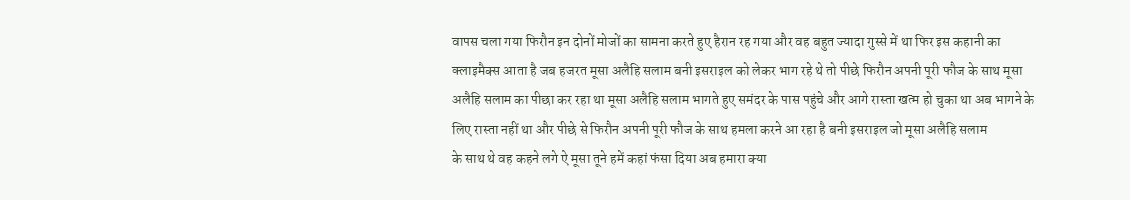वापस चला गया फिरौन इन दोनों मोजों का सामना करते हुए हैरान रह गया और वह बहुत ज्यादा गुस्से में था फिर इस कहानी का क्लाइमैक्स आता है जब हजरत मूसा अलैहि सलाम बनी इसराइल को लेकर भाग रहे थे तो पीछे फिरौन अपनी पूरी फौज के साथ मूसा अलैहि सलाम का पीछा कर रहा था मूसा अलैहि सलाम भागते हुए समंदर के पास पहुंचे और आगे रास्ता खत्म हो चुका था अब भागने के लिए रास्ता नहीं था और पीछे से फिरौन अपनी पूरी फौज के साथ हमला करने आ रहा है बनी इसराइल जो मूसा अलैहि सलाम
के साथ थे वह कहने लगे ऐ मूसा तूने हमें कहां फंसा दिया अब हमारा क्या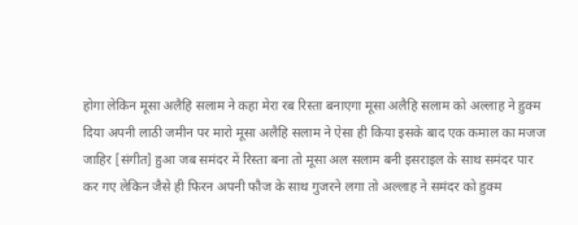होगा लेकिन मूसा अलैहि सलाम ने कहा मेरा रब रिस्ता बनाएगा मूसा अलैहि सलाम को अल्लाह ने हुक्म दिया अपनी लाठी जमीन पर मारो मूसा अलैहि सलाम ने ऐसा ही किया इसके बाद एक कमाल का मजज जाहिर [संगीत] हुआ जब समंदर में रिस्ता बना तो मूसा अल सलाम बनी इसराइल के साथ समंदर पार कर गए लेकिन जैसे ही फिरन अपनी फौज के साथ गुजरने लगा तो अल्लाह ने समंदर को हुक्म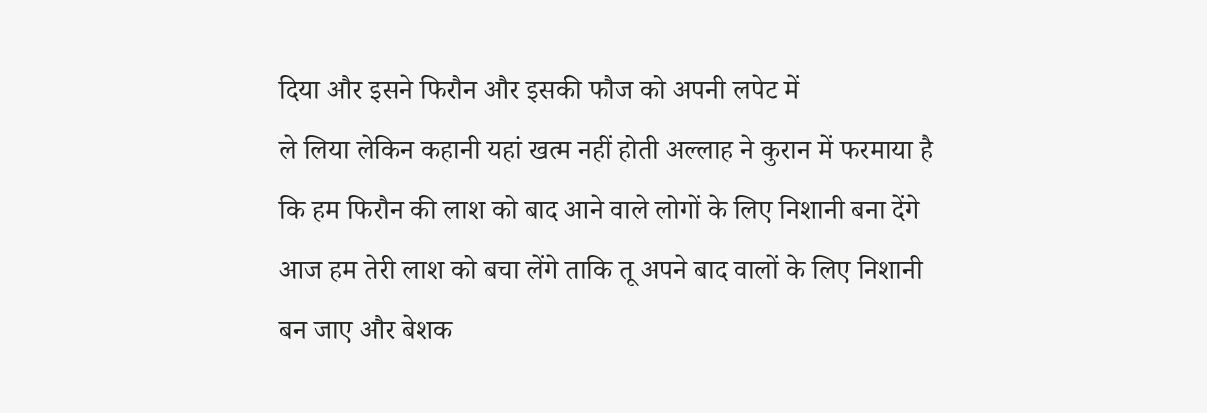दिया और इसने फिरौन और इसकी फौज को अपनी लपेट में
ले लिया लेकिन कहानी यहां खत्म नहीं होती अल्लाह ने कुरान में फरमाया है कि हम फिरौन की लाश को बाद आने वाले लोगों के लिए निशानी बना देंगे आज हम तेरी लाश को बचा लेंगे ताकि तू अपने बाद वालों के लिए निशानी बन जाए और बेशक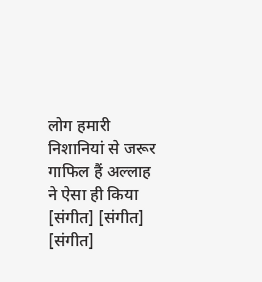लोग हमारी निशानियां से जरूर गाफिल हैं अल्लाह ने ऐसा ही किया [संगीत] [संगीत] [संगीत]